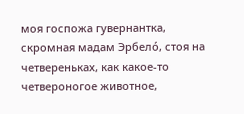моя госпожа гувернантка, скромная мадам Эрбелó, стоя на четвереньках, как какое-то четвероногое животное,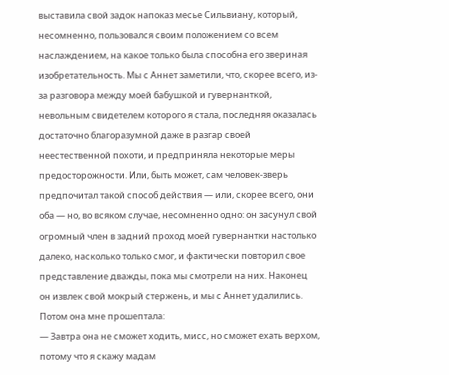выставила свой задок напоказ месье Сильвиану, который, несомненно, пользовался своим положением со всем наслаждением, на какое только была способна его звериная изобретательность. Мы с Аннет заметили, что, скорее всего, из-за разговора между моей бабушкой и гувернанткой, невольным свидетелем которого я стала, последняя оказалась достаточно благоразумной даже в разгар своей неестественной похоти, и предприняла некоторые меры предосторожности. Или, быть может, сам человек-зверь предпочитал такой способ действия — или, скорее всего, они оба — но, во всяком случае, несомненно одно: он засунул свой огромный член в задний проход моей гувернантки настолько далеко, насколько только смог, и фактически повторил свое представление дважды, пока мы смотрели на них. Наконец он извлек свой мокрый стержень, и мы с Аннет удалились. Потом она мне прошептала:
— Завтра она не сможет ходить, мисс, но сможет ехать верхом, потому что я скажу мадам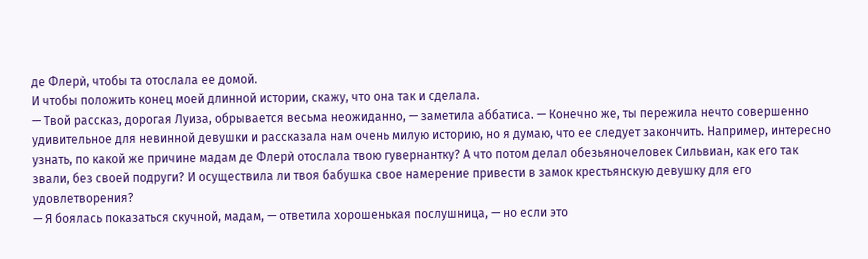де Флерѝ, чтобы та отослала ее домой.
И чтобы положить конец моей длинной истории, скажу, что она так и сделала.
— Твой рассказ, дорогая Луиза, обрывается весьма неожиданно, — заметила аббатиса. — Конечно же, ты пережила нечто совершенно удивительное для невинной девушки и рассказала нам очень милую историю, но я думаю, что ее следует закончить. Например, интересно узнать, по какой же причине мадам де Флерѝ отослала твою гувернантку? А что потом делал обезьяночеловек Сильвиан, как его так звали, без своей подруги? И осуществила ли твоя бабушка свое намерение привести в замок крестьянскую девушку для его удовлетворения?
— Я боялась показаться скучной, мадам, — ответила хорошенькая послушница, — но если это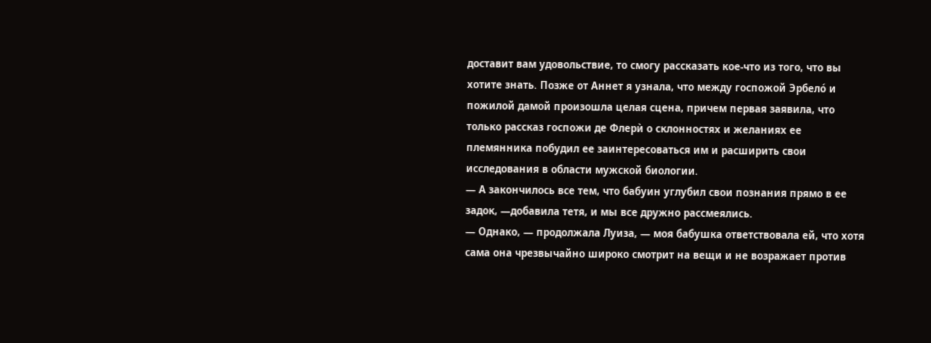доставит вам удовольствие, то смогу рассказать кое-что из того, что вы хотите знать. Позже от Аннет я узнала, что между госпожой Эрбелó и пожилой дамой произошла целая сцена, причем первая заявила, что только рассказ госпожи де Флерѝ о склонностях и желаниях ее племянника побудил ее заинтересоваться им и расширить свои исследования в области мужской биологии.
— А закончилось все тем, что бабуин углубил свои познания прямо в ее задок, —добавила тетя, и мы все дружно рассмеялись.
— Однако, — продолжала Луиза, — моя бабушка ответствовала ей, что хотя сама она чрезвычайно широко смотрит на вещи и не возражает против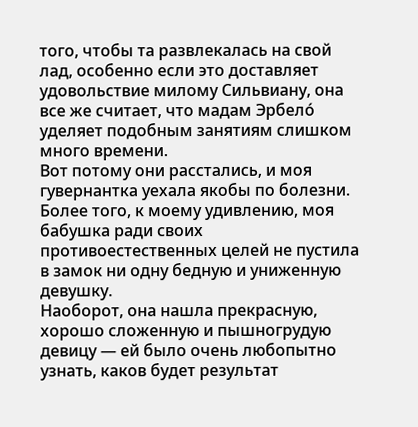того, чтобы та развлекалась на свой лад, особенно если это доставляет удовольствие милому Сильвиану, она все же считает, что мадам Эрбелó уделяет подобным занятиям слишком много времени.
Вот потому они расстались, и моя гувернантка уехала якобы по болезни. Более того, к моему удивлению, моя бабушка ради своих противоестественных целей не пустила в замок ни одну бедную и униженную девушку.
Наоборот, она нашла прекрасную, хорошо сложенную и пышногрудую девицу — ей было очень любопытно узнать, каков будет результат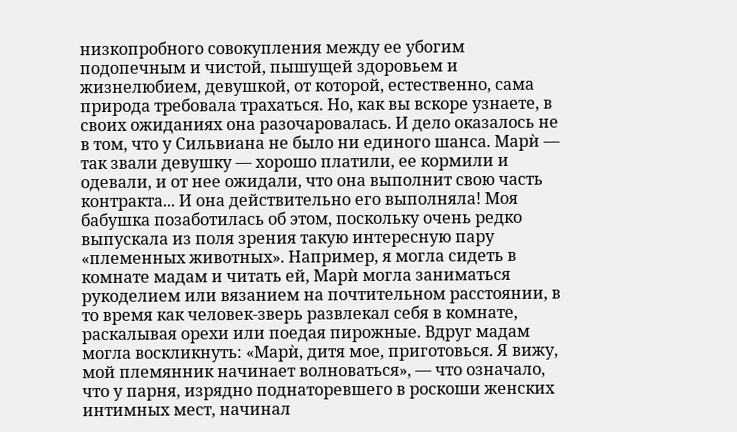низкопробного совокупления между ее убогим подопечным и чистой, пышущей здоровьем и жизнелюбием, девушкой, от которой, естественно, сама природа требовала трахаться. Но, как вы вскоре узнаете, в своих ожиданиях она разочаровалась. И дело оказалось не в том, что у Сильвиана не было ни единого шанса. Марѝ — так звали девушку — хорошо платили, ее кормили и одевали, и от нее ожидали, что она выполнит свою часть контракта... И она действительно его выполняла! Моя бабушка позаботилась об этом, поскольку очень редко выпускала из поля зрения такую интересную пару «племенных животных». Например, я могла сидеть в комнате мадам и читать ей, Марѝ могла заниматься рукоделием или вязанием на почтительном расстоянии, в то время как человек-зверь развлекал себя в комнате, раскалывая орехи или поедая пирожные. Вдруг мадам могла воскликнуть: «Марѝ, дитя мое, приготовься. Я вижу, мой племянник начинает волноваться», — что означало, что у парня, изрядно поднаторевшего в роскоши женских интимных мест, начинал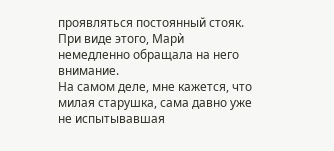проявляться постоянный стояк. При виде этого, Марѝ немедленно обращала на него внимание.
На самом деле, мне кажется, что милая старушка, сама давно уже не испытывавшая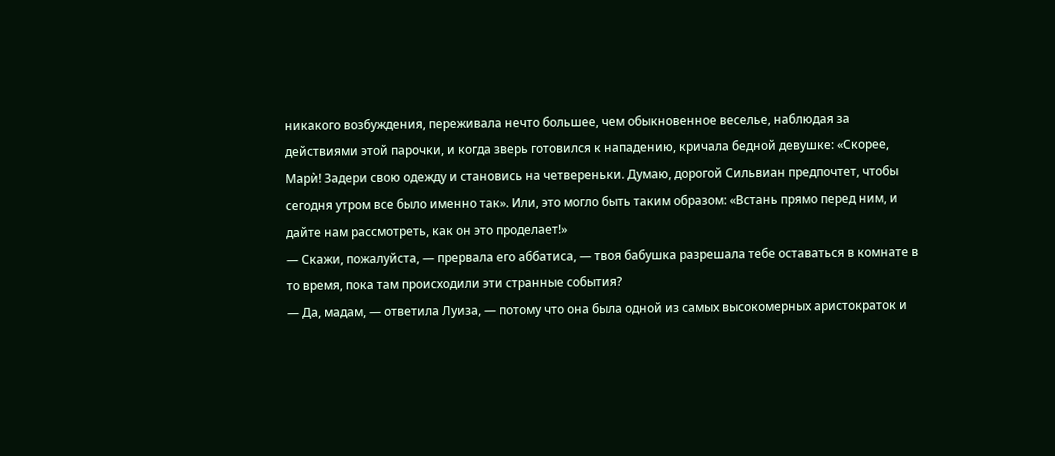никакого возбуждения, переживала нечто большее, чем обыкновенное веселье, наблюдая за действиями этой парочки, и когда зверь готовился к нападению, кричала бедной девушке: «Скорее, Марѝ! Задери свою одежду и становись на четвереньки. Думаю, дорогой Сильвиан предпочтет, чтобы сегодня утром все было именно так». Или, это могло быть таким образом: «Встань прямо перед ним, и дайте нам рассмотреть, как он это проделает!»
— Скажи, пожалуйста, — прервала его аббатиса, — твоя бабушка разрешала тебе оставаться в комнате в то время, пока там происходили эти странные события?
— Да, мадам, — ответила Луиза, — потому что она была одной из самых высокомерных аристократок и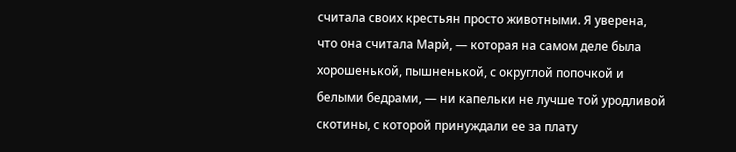считала своих крестьян просто животными. Я уверена, что она считала Марѝ, — которая на самом деле была хорошенькой, пышненькой, с округлой попочкой и белыми бедрами, — ни капельки не лучше той уродливой скотины, с которой принуждали ее за плату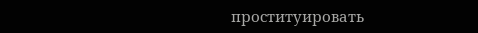проституировать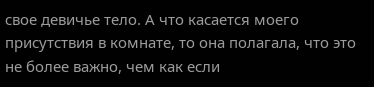свое девичье тело. А что касается моего присутствия в комнате, то она полагала, что это не более важно, чем как если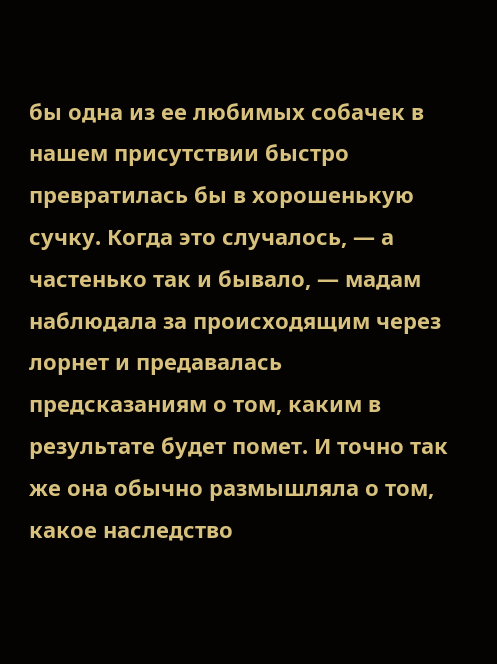бы одна из ее любимых собачек в нашем присутствии быстро превратилась бы в хорошенькую сучку. Когда это случалось, — а частенько так и бывало, — мадам наблюдала за происходящим через лорнет и предавалась предсказаниям о том, каким в результате будет помет. И точно так же она обычно размышляла о том, какое наследство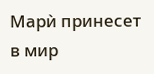Марѝ принесет в мир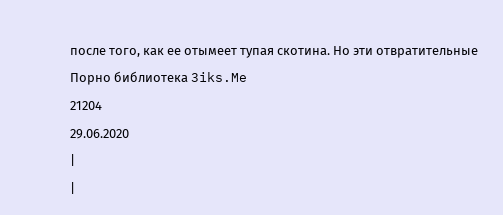после того, как ее отымеет тупая скотина. Но эти отвратительные
Порно библиотека 3iks.Me
21204
29.06.2020
|
|